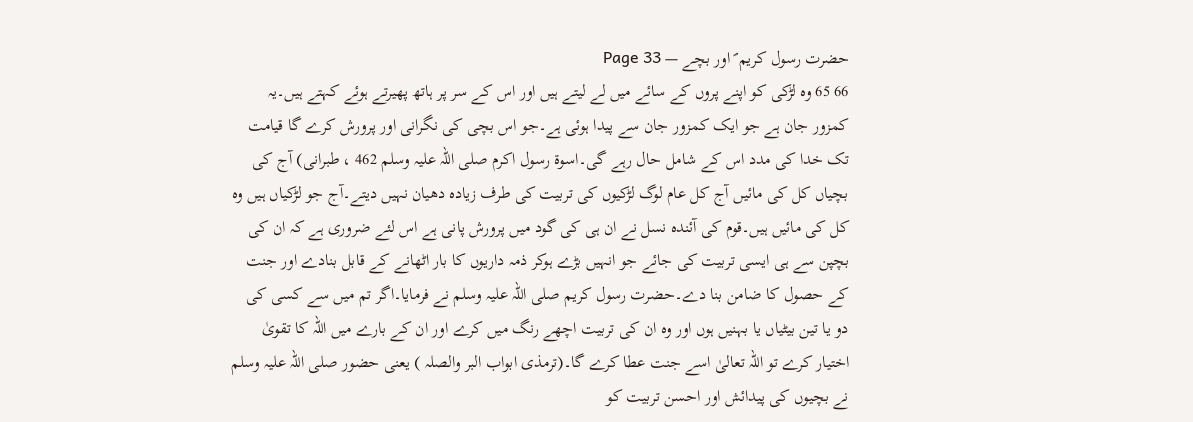حضرت رسول کریم ؐ اور بچے — Page 33
66 65 وہ لڑکی کو اپنے پروں کے سائے میں لے لیتے ہیں اور اس کے سر پر ہاتھ پھیرتے ہوئے کہتے ہیں۔یہ کمزور جان ہے جو ایک کمزور جان سے پیدا ہوئی ہے۔جو اس بچی کی نگرانی اور پرورش کرے گا قیامت تک خدا کی مدد اس کے شامل حال رہے گی۔اسوۃ رسول اکرم صلی اللہ علیہ وسلم 462 ، طبرانی) آج کی بچیاں کل کی مائیں آج کل عام لوگ لڑکیوں کی تربیت کی طرف زیادہ دھیان نہیں دیتے۔آج جو لڑکیاں ہیں وہ کل کی مائیں ہیں۔قوم کی آئندہ نسل نے ان ہی کی گود میں پرورش پانی ہے اس لئے ضروری ہے کہ ان کی بچپن سے ہی ایسی تربیت کی جائے جو انہیں بڑے ہوکر ذمہ داریوں کا بار اٹھانے کے قابل بنادے اور جنت کے حصول کا ضامن بنا دے۔حضرت رسول کریم صلی اللہ علیہ وسلم نے فرمایا۔اگر تم میں سے کسی کی دو یا تین بیٹیاں یا بہنیں ہوں اور وہ ان کی تربیت اچھے رنگ میں کرے اور ان کے بارے میں اللہ کا تقویٰ اختیار کرے تو اللہ تعالیٰ اسے جنت عطا کرے گا۔(ترمذی ابواب البر والصلہ ) یعنی حضور صلی اللہ علیہ وسلم نے بچیوں کی پیدائش اور احسن تربیت کو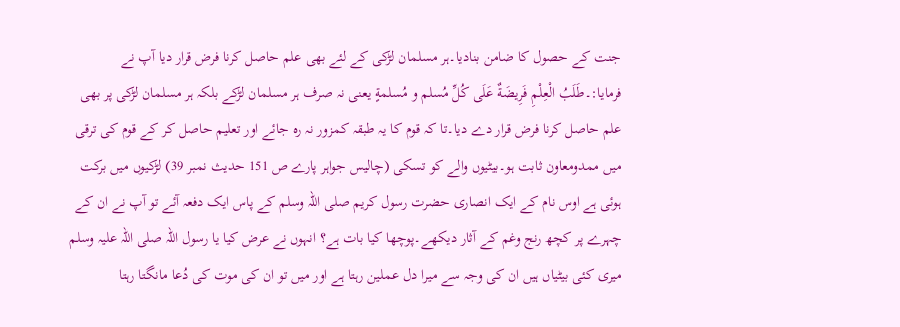جنت کے حصول کا ضامن بنادیا۔ہر مسلمان لڑکی کے لئے بھی علم حاصل کرنا فرض قرار دیا آپ نے فرمایا:۔طَلَبُ الْعِلْمِ فَرِيضَةٌ عَلَى كُلِّ مُسلم و مُسلمةٍ یعنی نہ صرف ہر مسلمان لڑکے بلکہ ہر مسلمان لڑکی پر بھی علم حاصل کرنا فرض قرار دے دیا۔تا کہ قوم کا یہ طبقہ کمزور نہ رہ جائے اور تعلیم حاصل کر کے قوم کی ترقی میں ممدومعاون ثابت ہو۔بیٹیوں والے کو تسکی (چالیس جواہر پارے ص 151 حدیث نمبر 39) لڑکیوں میں برکت ہوئی ہے اوس نام کے ایک انصاری حضرت رسول کریم صلی اللہ وسلم کے پاس ایک دفعہ آئے تو آپ نے ان کے چہرے پر کچھ رنج وغم کے آثار دیکھے۔پوچھا کیا بات ہے؟ انہوں نے عرض کیا یا رسول اللہ صلی اللہ علیہ وسلم میری کئی بیٹیاں ہیں ان کی وجہ سے میرا دل عملین رہتا ہے اور میں تو ان کی موت کی دُعا مانگتا رہتا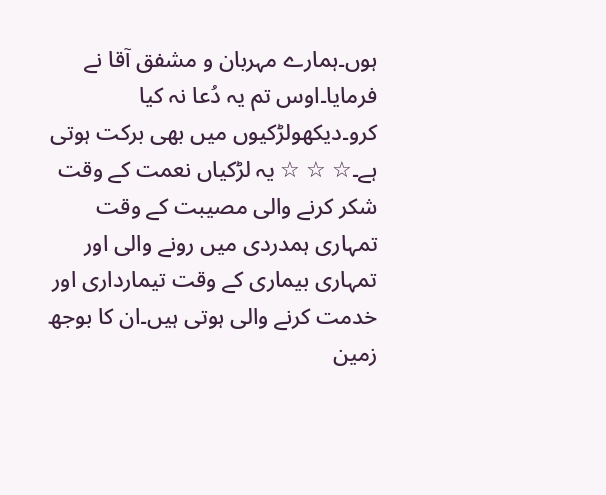ہوں۔ہمارے مہربان و مشفق آقا نے فرمایا۔اوس تم یہ دُعا نہ کیا کرو۔دیکھولڑکیوں میں بھی برکت ہوتی ہے۔☆ ☆ ☆ یہ لڑکیاں نعمت کے وقت شکر کرنے والی مصیبت کے وقت تمہاری ہمدردی میں رونے والی اور تمہاری بیماری کے وقت تیمارداری اور خدمت کرنے والی ہوتی ہیں۔ان کا بوجھ زمین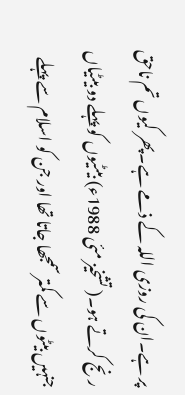پر ہے۔ان کی روزی اللہ کے ذمے ہے۔پھر کیوں تم ناحق رنج کرتے ہو۔( تشخیز مئی 1988ء) بیٹیوں کو پہلے دو بیٹیاں جنہیں بیٹوں سے کمتر سمجھا جاتا تھا اور جن کو اسلام سے پہلے